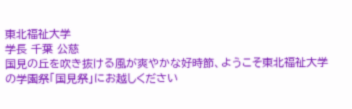東北福祉大学
学長 千葉 公慈
国見の丘を吹き抜ける風が爽やかな好時節、ようこそ東北福祉大学の学園祭「国見祭」にお越しください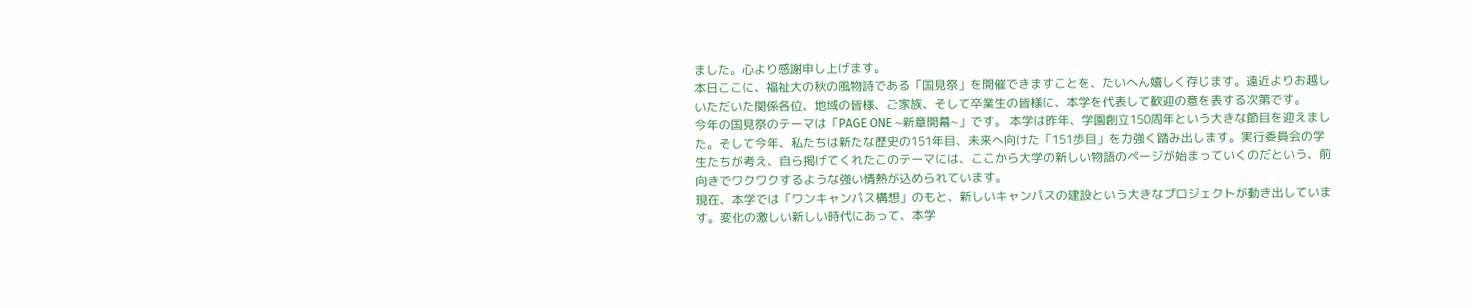ました。心より感謝申し上げます。
本日ここに、福祉大の秋の風物詩である「国見祭」を開催できますことを、たいへん嬉しく存じます。遠近よりお越しいただいた関係各位、地域の皆様、ご家族、そして卒業生の皆様に、本学を代表して歓迎の意を表する次第です。
今年の国見祭のテーマは「PAGE ONE ~新章開幕~」です。 本学は昨年、学園創立150周年という大きな節目を迎えました。そして今年、私たちは新たな歴史の151年目、未来へ向けた「151歩目」を力強く踏み出します。実行委員会の学生たちが考え、自ら掲げてくれたこのテーマには、ここから大学の新しい物語のページが始まっていくのだという、前向きでワクワクするような強い情熱が込められています。
現在、本学では「ワンキャンパス構想」のもと、新しいキャンパスの建設という大きなプロジェクトが動き出しています。変化の激しい新しい時代にあって、本学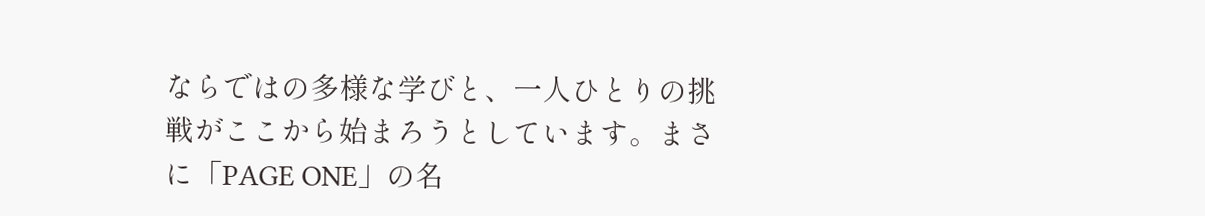ならではの多様な学びと、一人ひとりの挑戦がここから始まろうとしています。まさに「PAGE ONE」の名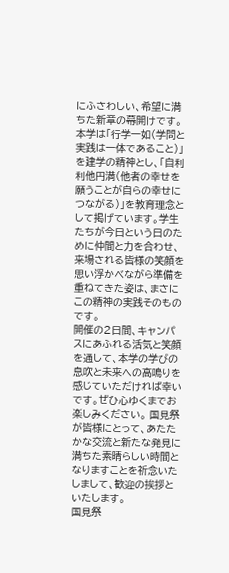にふさわしい、希望に満ちた新章の幕開けです。
本学は「行学一如(学問と実践は一体であること)」を建学の精神とし、「自利利他円満(他者の幸せを願うことが自らの幸せにつながる)」を教育理念として掲げています。学生たちが今日という日のために仲間と力を合わせ、来場される皆様の笑顔を思い浮かべながら準備を重ねてきた姿は、まさにこの精神の実践そのものです。
開催の2日間、キャンパスにあふれる活気と笑顔を通して、本学の学びの息吹と未来への高鳴りを感じていただければ幸いです。ぜひ心ゆくまでお楽しみください。 国見祭が皆様にとって、あたたかな交流と新たな発見に満ちた素晴らしい時間となりますことを祈念いたしまして、歓迎の挨拶といたします。
国見祭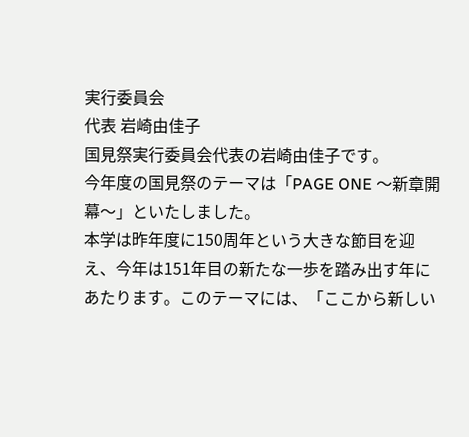実行委員会
代表 岩崎由佳子
国見祭実行委員会代表の岩崎由佳子です。
今年度の国見祭のテーマは「PAGE ONE 〜新章開幕〜」といたしました。
本学は昨年度に150周年という大きな節目を迎え、今年は151年目の新たな一歩を踏み出す年にあたります。このテーマには、「ここから新しい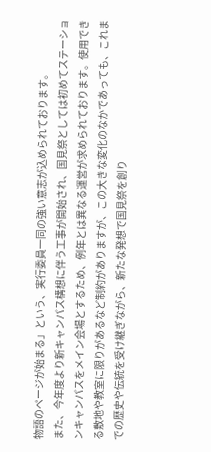物語のページが始まる」という、実行委員一同の強い意志が込められております。
また、今年度より新キャンパス構想に伴う工事が開始され、国見祭としては初めてステーションキャンパスをメイン会場とするため、例年とは異なる運営が求められております。使用できる敷地や教室に限りがあるなど制約がありますが、この大きな変化のなかであっても、これまでの歴史や伝統を受け継ぎながら、新たな発想で国見祭を創り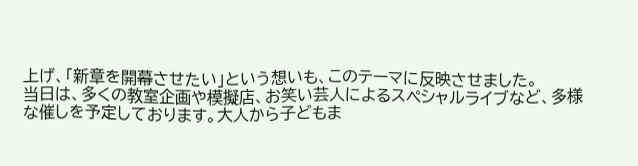上げ、「新章を開幕させたい」という想いも、このテーマに反映させました。
当日は、多くの教室企画や模擬店、お笑い芸人によるスペシャルライブなど、多様な催しを予定しております。大人から子どもま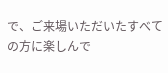で、ご来場いただいたすべての方に楽しんで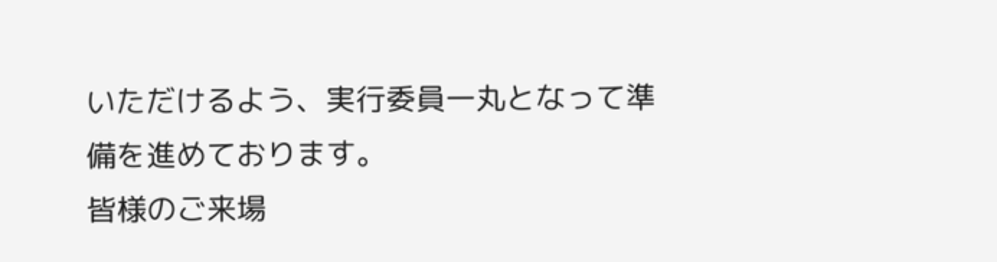いただけるよう、実行委員一丸となって準備を進めております。
皆様のご来場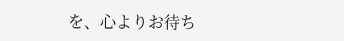を、心よりお待ち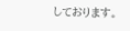しております。